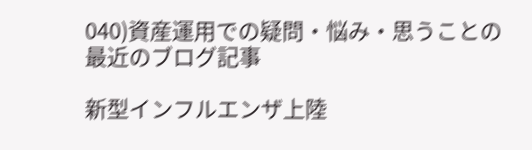040)資産運用での疑問・悩み・思うことの最近のブログ記事

新型インフルエンザ上陸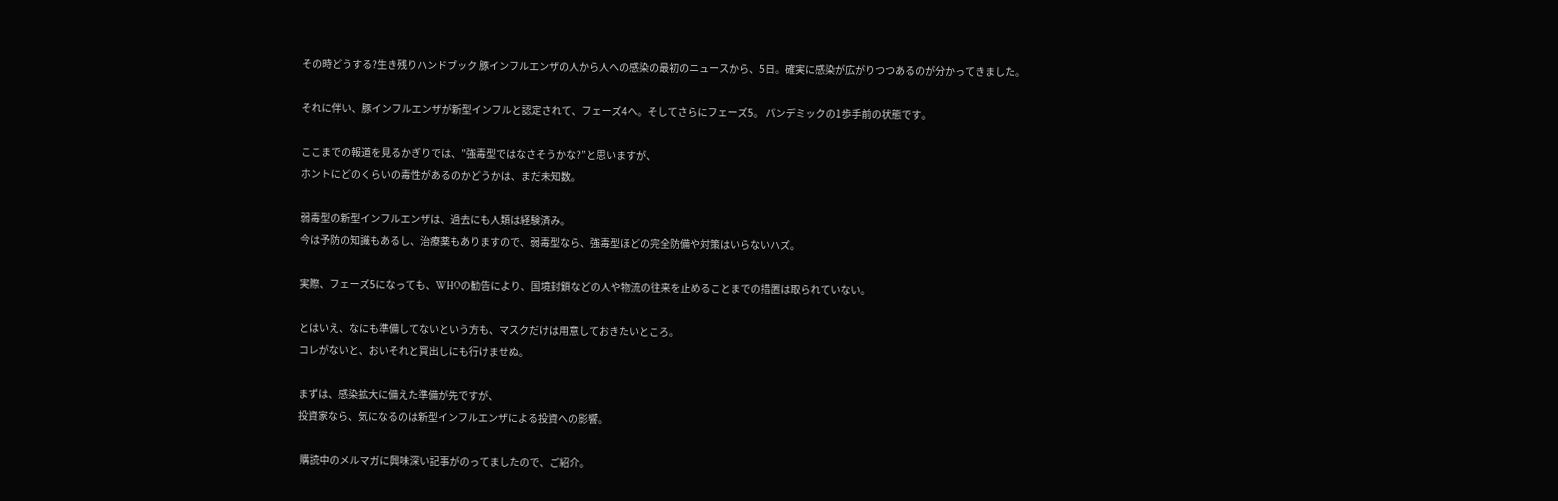その時どうする?生き残りハンドブック 豚インフルエンザの人から人への感染の最初のニュースから、5日。確実に感染が広がりつつあるのが分かってきました。

それに伴い、豚インフルエンザが新型インフルと認定されて、フェーズ4へ。そしてさらにフェーズ5。 パンデミックの1歩手前の状態です。

ここまでの報道を見るかぎりでは、”強毒型ではなさそうかな?”と思いますが、
ホントにどのくらいの毒性があるのかどうかは、まだ未知数。

弱毒型の新型インフルエンザは、過去にも人類は経験済み。
今は予防の知識もあるし、治療薬もありますので、弱毒型なら、強毒型ほどの完全防備や対策はいらないハズ。

実際、フェーズ5になっても、WHOの勧告により、国境封鎖などの人や物流の往来を止めることまでの措置は取られていない。

とはいえ、なにも準備してないという方も、マスクだけは用意しておきたいところ。
コレがないと、おいそれと買出しにも行けませぬ。

まずは、感染拡大に備えた準備が先ですが、
投資家なら、気になるのは新型インフルエンザによる投資への影響。

 購読中のメルマガに興味深い記事がのってましたので、ご紹介。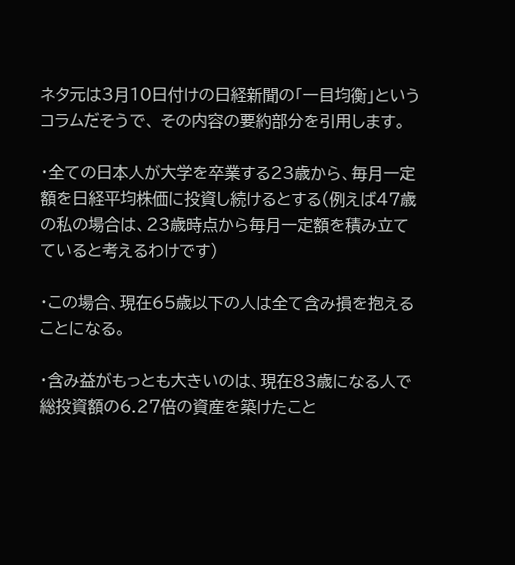ネタ元は3月10日付けの日経新聞の「一目均衡」というコラムだそうで、 その内容の要約部分を引用します。

・全ての日本人が大学を卒業する23歳から、毎月一定額を日経平均株価に投資し続けるとする(例えば47歳の私の場合は、23歳時点から毎月一定額を積み立てていると考えるわけです)

・この場合、現在65歳以下の人は全て含み損を抱えることになる。

・含み益がもっとも大きいのは、現在83歳になる人で総投資額の6.27倍の資産を築けたこと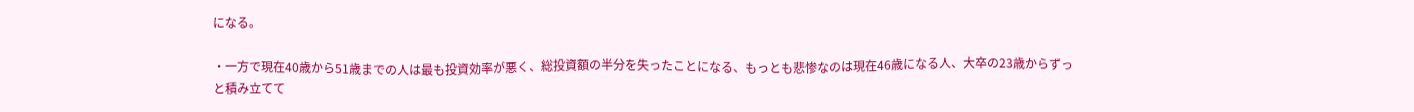になる。

・一方で現在40歳から51歳までの人は最も投資効率が悪く、総投資額の半分を失ったことになる、もっとも悲惨なのは現在46歳になる人、大卒の23歳からずっと積み立てて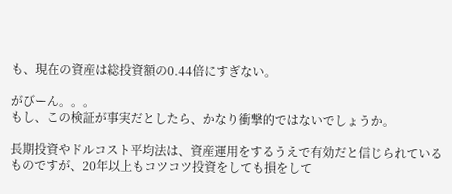も、現在の資産は総投資額の0.44倍にすぎない。

がびーん。。。
もし、この検証が事実だとしたら、かなり衝撃的ではないでしょうか。

長期投資やドルコスト平均法は、資産運用をするうえで有効だと信じられているものですが、20年以上もコツコツ投資をしても損をして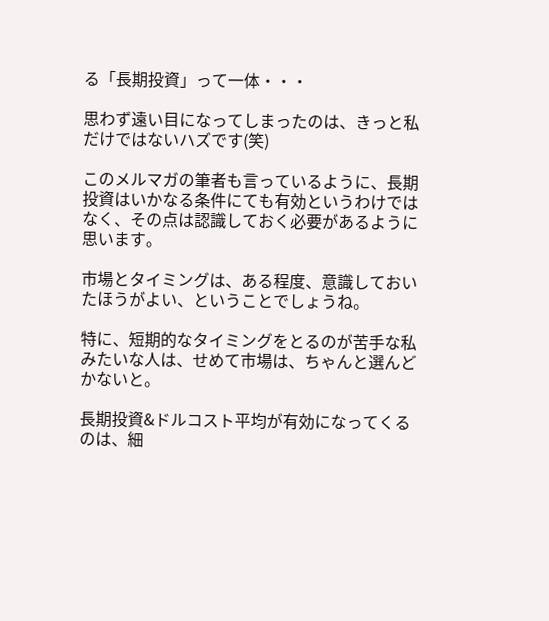る「長期投資」って一体・・・

思わず遠い目になってしまったのは、きっと私だけではないハズです(笑)

このメルマガの筆者も言っているように、長期投資はいかなる条件にても有効というわけではなく、その点は認識しておく必要があるように思います。

市場とタイミングは、ある程度、意識しておいたほうがよい、ということでしょうね。

特に、短期的なタイミングをとるのが苦手な私みたいな人は、せめて市場は、ちゃんと選んどかないと。

長期投資&ドルコスト平均が有効になってくるのは、細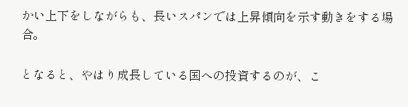かい上下をしながらも、長いスパンでは上昇傾向を示す動きをする場合。

となると、やはり成長している国への投資するのが、こ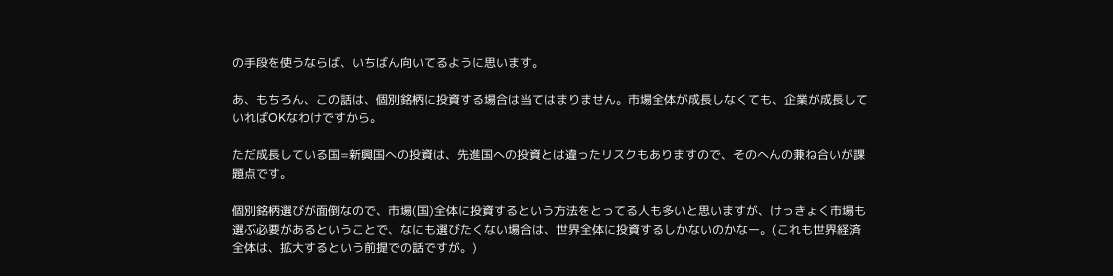の手段を使うならば、いちばん向いてるように思います。

あ、もちろん、この話は、個別銘柄に投資する場合は当てはまりません。市場全体が成長しなくても、企業が成長していればOKなわけですから。

ただ成長している国=新興国への投資は、先進国への投資とは違ったリスクもありますので、そのへんの兼ね合いが課題点です。

個別銘柄選びが面倒なので、市場(国)全体に投資するという方法をとってる人も多いと思いますが、けっきょく市場も選ぶ必要があるということで、なにも選びたくない場合は、世界全体に投資するしかないのかなー。(これも世界経済全体は、拡大するという前提での話ですが。)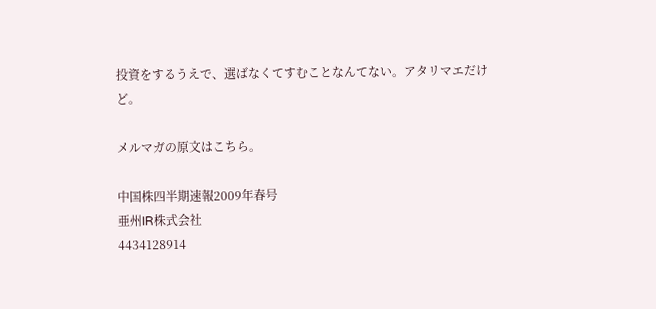投資をするうえで、選ばなくてすむことなんてない。アタリマエだけど。

メルマガの原文はこちら。

中国株四半期速報2009年春号
亜州IR株式会社
4434128914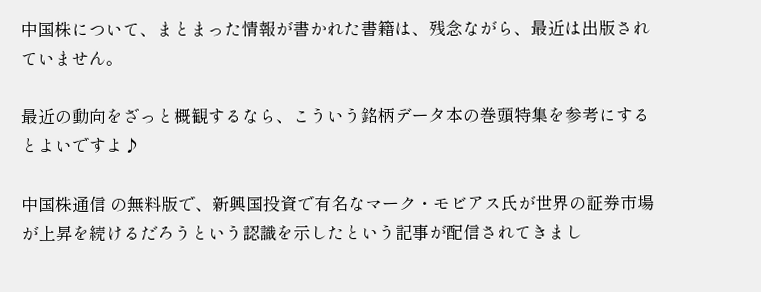中国株について、まとまった情報が書かれた書籍は、残念ながら、最近は出版されていません。

最近の動向をざっと概観するなら、こういう銘柄データ本の巻頭特集を参考にするとよいですよ♪

中国株通信 の無料版で、新興国投資で有名なマーク・モビアス氏が世界の証券市場が上昇を続けるだろうという認識を示したという記事が配信されてきまし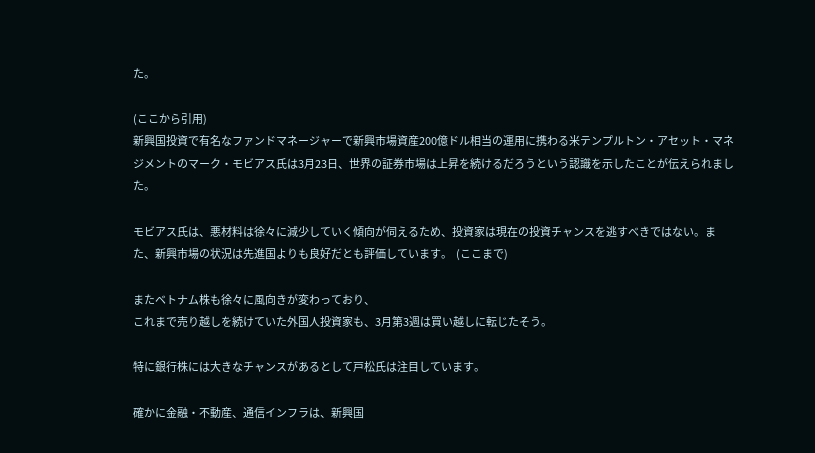た。

(ここから引用)
新興国投資で有名なファンドマネージャーで新興市場資産200億ドル相当の運用に携わる米テンプルトン・アセット・マネジメントのマーク・モビアス氏は3月23日、世界の証券市場は上昇を続けるだろうという認識を示したことが伝えられました。

モビアス氏は、悪材料は徐々に減少していく傾向が伺えるため、投資家は現在の投資チャンスを逃すべきではない。また、新興市場の状況は先進国よりも良好だとも評価しています。  (ここまで)

またベトナム株も徐々に風向きが変わっており、
これまで売り越しを続けていた外国人投資家も、3月第3週は買い越しに転じたそう。

特に銀行株には大きなチャンスがあるとして戸松氏は注目しています。

確かに金融・不動産、通信インフラは、新興国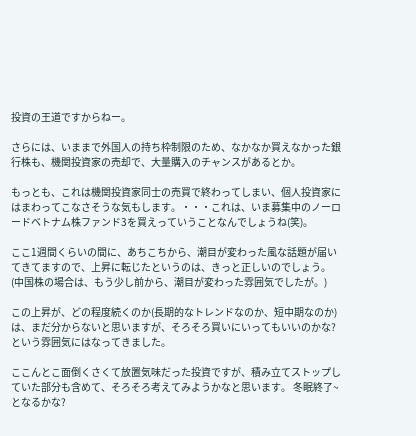投資の王道ですからねー。

さらには、いままで外国人の持ち枠制限のため、なかなか買えなかった銀行株も、機関投資家の売却で、大量購入のチャンスがあるとか。

もっとも、これは機関投資家同士の売買で終わってしまい、個人投資家にはまわってこなさそうな気もします。・・・これは、いま募集中のノーロードベトナム株ファンド3を買えっていうことなんでしょうね(笑)。

ここ1週間くらいの間に、あちこちから、潮目が変わった風な話題が届いてきてますので、上昇に転じたというのは、きっと正しいのでしょう。(中国株の場合は、もう少し前から、潮目が変わった雰囲気でしたが。)

この上昇が、どの程度続くのか(長期的なトレンドなのか、短中期なのか)は、まだ分からないと思いますが、そろそろ買いにいってもいいのかな?という雰囲気にはなってきました。

ここんとこ面倒くさくて放置気味だった投資ですが、積み立てストップしていた部分も含めて、そろそろ考えてみようかなと思います。 冬眠終了~となるかな?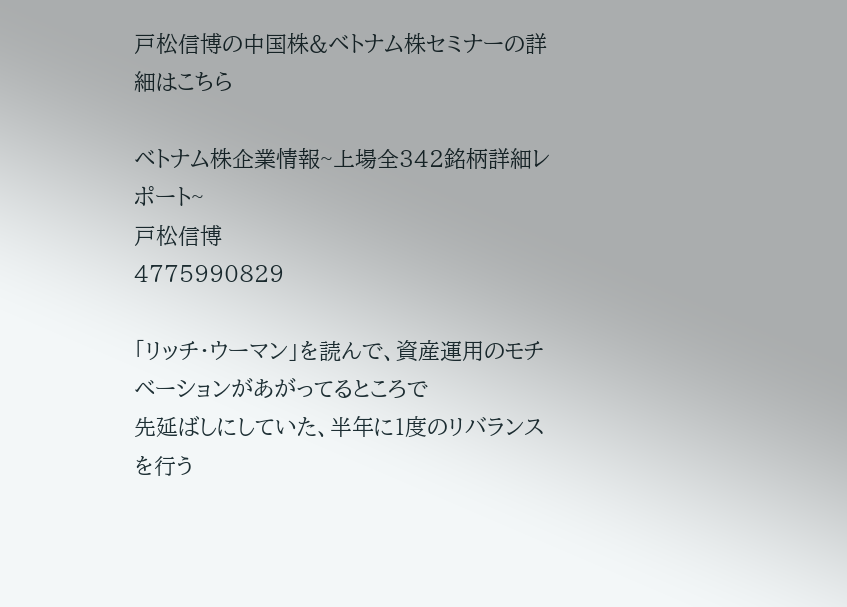戸松信博の中国株&ベトナム株セミナーの詳細はこちら

ベトナム株企業情報~上場全342銘柄詳細レポート~
戸松信博
4775990829

「リッチ・ウーマン」を読んで、資産運用のモチベーションがあがってるところで
先延ばしにしていた、半年に1度のリバランスを行う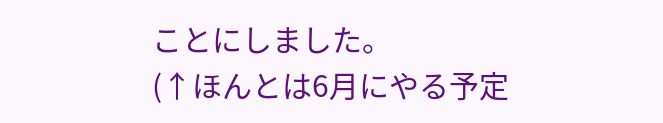ことにしました。
(↑ほんとは6月にやる予定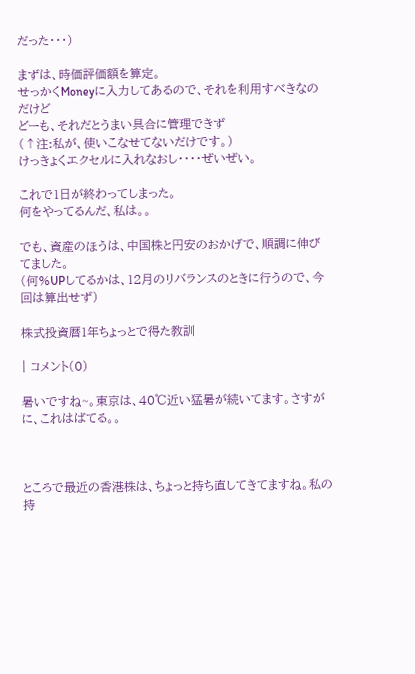だった・・・)

まずは、時価評価額を算定。
せっかくMoneyに入力してあるので、それを利用すべきなのだけど
どーも、それだとうまい具合に管理できず
(↑注:私が、使いこなせてないだけです。)
けっきょくエクセルに入れなおし・・・・ぜいぜい。

これで1日が終わってしまった。
何をやってるんだ、私は。。

でも、資産のほうは、中国株と円安のおかげで、順調に伸びてました。
(何%UPしてるかは、12月のリバランスのときに行うので、今回は算出せず)

株式投資暦1年ちょっとで得た教訓

| コメント(0)

暑いですね~。東京は、40℃近い猛暑が続いてます。さすがに、これはばてる。。



ところで最近の香港株は、ちょっと持ち直してきてますね。私の持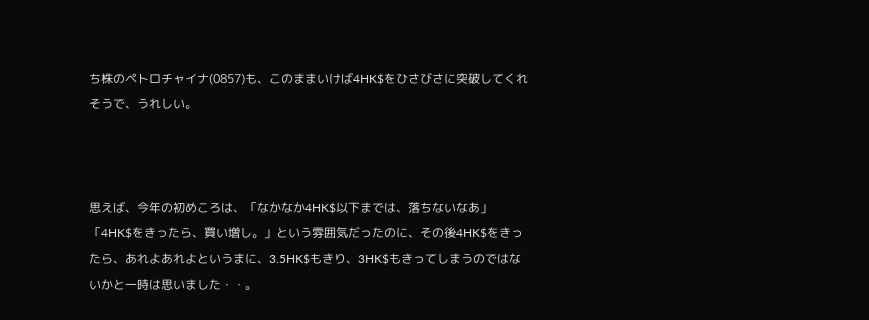ち株のペトロチャイナ(0857)も、このままいけば4HK$をひさびさに突破してくれそうで、うれしい。



思えば、今年の初めころは、「なかなか4HK$以下までは、落ちないなあ」「4HK$をきったら、買い増し。」という雰囲気だったのに、その後4HK$をきったら、あれよあれよというまに、3.5HK$もきり、3HK$もきってしまうのではないかと一時は思いました・・。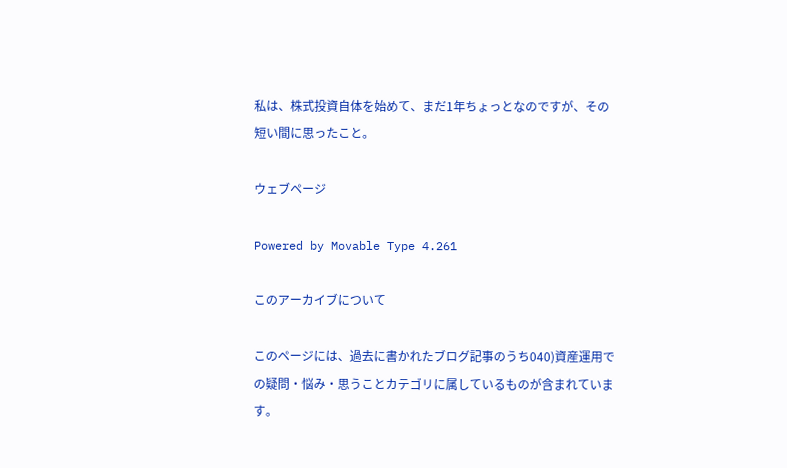私は、株式投資自体を始めて、まだ1年ちょっとなのですが、その短い間に思ったこと。

ウェブページ

Powered by Movable Type 4.261

このアーカイブについて

このページには、過去に書かれたブログ記事のうち040)資産運用での疑問・悩み・思うことカテゴリに属しているものが含まれています。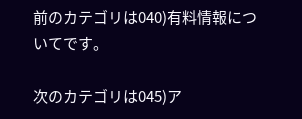前のカテゴリは040)有料情報についてです。

次のカテゴリは045)ア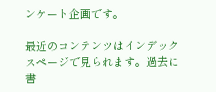ンケート企画です。

最近のコンテンツはインデックスページで見られます。過去に書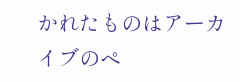かれたものはアーカイブのペ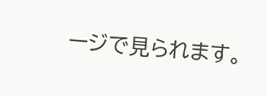ージで見られます。